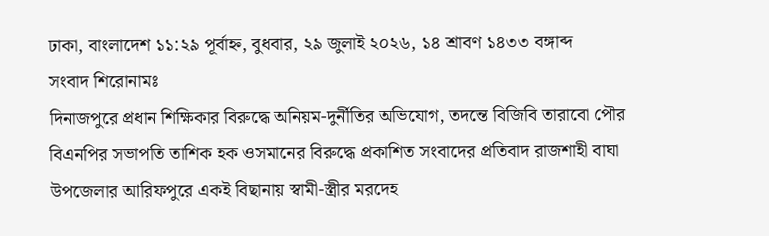ঢাকা, বাংলাদেশ ১১:২৯ পূর্বাহ্ন, বুধবার, ২৯ জুলাই ২০২৬, ১৪ শ্রাবণ ১৪৩৩ বঙ্গাব্দ
সংবাদ শিরোনামঃ
দিনাজপুরে প্রধান শিক্ষিকার বিরুদ্ধে অনিয়ম-দুর্নীতির অভিযোগ, তদন্তে বিজিবি তারাবো পৌর বিএনপির সভাপতি তাশিক হক ওসমানের বিরুদ্ধে প্রকাশিত সংবাদের প্রতিবাদ রাজশাহী বাঘা উপজেলার আরিফপুরে একই বিছানায় স্বামী-স্ত্রীর মরদেহ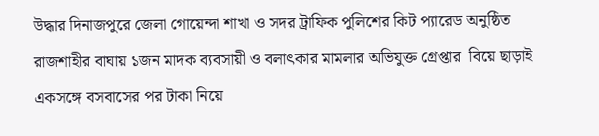উদ্ধার দিনাজপুরে জেলা গোয়েন্দা শাখা ও সদর ট্রাফিক পুলিশের কিট প্যারেড অনুষ্ঠিত রাজশাহীর বাঘায় ১জন মাদক ব্যবসায়ী ও বলাৎকার মামলার অভিযুক্ত গ্রেপ্তার  বিয়ে ছাড়াই একসঙ্গে বসবাসের পর টাকা নিয়ে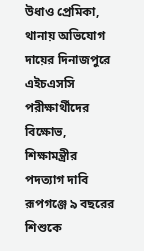উধাও প্রেমিকা, থানায় অভিযোগ দায়ের দিনাজপুরে এইচএসসি পরীক্ষার্থীদের বিক্ষোভ, শিক্ষামন্ত্রীর পদত্যাগ দাবি রূপগঞ্জে ৯ বছরের শিশুকে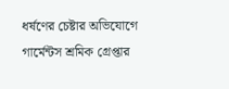ধর্ষণের চেষ্টার অভিযোগে গার্মেন্টস শ্রমিক গ্রেপ্তার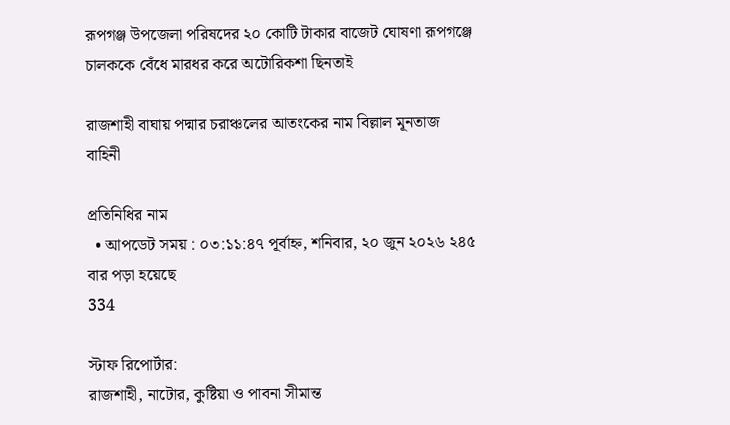রূপগঞ্জ উপজেলা পরিষদের ২০ কোটি টাকার বাজেট ঘোষণা রূপগঞ্জে চালককে বেঁধে মারধর করে অটোরিকশা ছিনতাই

রাজশাহী বাঘায় পদ্মার চরাঞ্চলের আতংকের নাম বিল্লাল মূনতাজ বাহিনী

প্রতিনিধির নাম
  • আপডেট সময় : ০৩:১১:৪৭ পূর্বাহ্ন, শনিবার, ২০ জুন ২০২৬ ২৪৫ বার পড়া হয়েছে
334

স্টাফ রিপোর্টার:
রাজশাহী, নাটোর, কুষ্টিয়া ও পাবনা সীমান্ত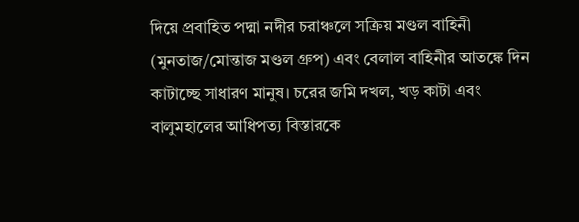দিয়ে প্রবাহিত পদ্মা নদীর চরাঞ্চলে সক্রিয় মণ্ডল বাহিনী (মুনতাজ/মোন্তাজ মণ্ডল গ্রুপ) এবং বেলাল বাহিনীর আতঙ্কে দিন কাটাচ্ছে সাধারণ মানুষ। চরের জমি দখল, খড় কাটা এবং বালুমহালের আধিপত্য বিস্তারকে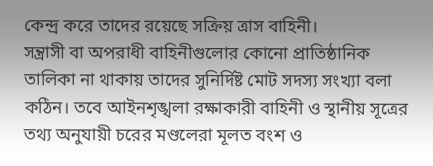কেন্দ্র করে তাদের রয়েছে সক্রিয় ত্রাস বাহিনী।
সন্ত্রাসী বা অপরাধী বাহিনীগুলোর কোনো প্রাতিষ্ঠানিক তালিকা না থাকায় তাদের সুনির্দিষ্ট মোট সদস্য সংখ্যা বলা কঠিন। তবে আইনশৃঙ্খলা রক্ষাকারী বাহিনী ও স্থানীয় সূত্রের তথ্য অনুযায়ী চরের মণ্ডলেরা মূলত বংশ ও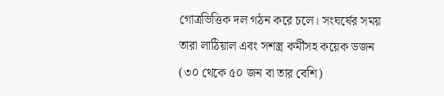গোত্রভিত্তিক দল গঠন করে চলে। সংঘর্ষের সময় তারা লাঠিয়াল এবং সশস্ত্র কর্মীসহ কয়েক ডজন (৩০ থেকে ৫০ জন বা তার বেশি)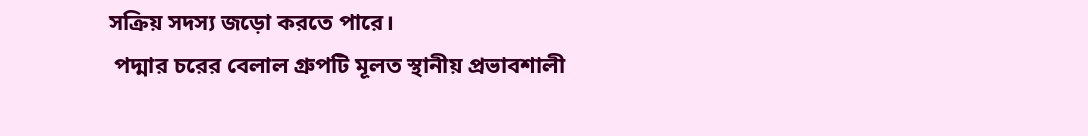সক্রিয় সদস্য জড়ো করতে পারে।
 পদ্মার চরের বেলাল গ্রুপটি মূলত স্থানীয় প্রভাবশালী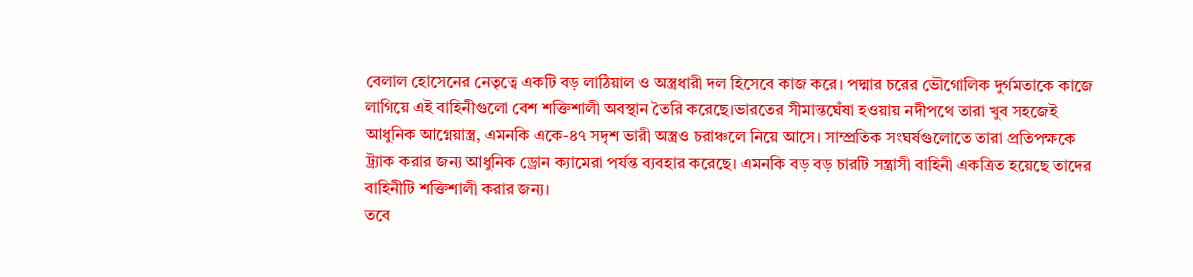বেলাল হোসেনের নেতৃত্বে একটি বড় লাঠিয়াল ও অস্ত্রধারী দল হিসেবে কাজ করে। পদ্মার চরের ভৌগোলিক দুর্গমতাকে কাজে লাগিয়ে এই বাহিনীগুলো বেশ শক্তিশালী অবস্থান তৈরি করেছে।ভারতের সীমান্তঘেঁষা হওয়ায় নদীপথে তারা খুব সহজেই আধুনিক আগ্নেয়াস্ত্র, এমনকি একে-৪৭ সদৃশ ভারী অস্ত্রও চরাঞ্চলে নিয়ে আসে। সাম্প্রতিক সংঘর্ষগুলোতে তারা প্রতিপক্ষকে ট্র্যাক করার জন্য আধুনিক ড্রোন ক্যামেরা পর্যন্ত ব্যবহার করেছে। এমনকি বড় বড় চারটি সন্ত্রাসী বাহিনী একত্রিত হয়েছে তাদের বাহিনীটি শক্তিশালী করার জন্য।
তবে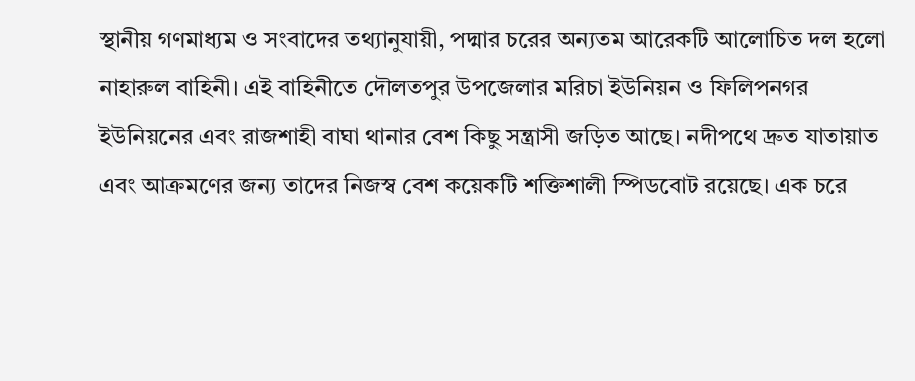স্থানীয় গণমাধ্যম ও সংবাদের তথ্যানুযায়ী, পদ্মার চরের অন্যতম আরেকটি আলোচিত দল হলো নাহারুল বাহিনী। এই বাহিনীতে দৌলতপুর উপজেলার মরিচা ইউনিয়ন ও ফিলিপনগর ইউনিয়নের এবং রাজশাহী বাঘা থানার বেশ কিছু সন্ত্রাসী জড়িত আছে। নদীপথে দ্রুত যাতায়াত এবং আক্রমণের জন্য তাদের নিজস্ব বেশ কয়েকটি শক্তিশালী স্পিডবোট রয়েছে। এক চরে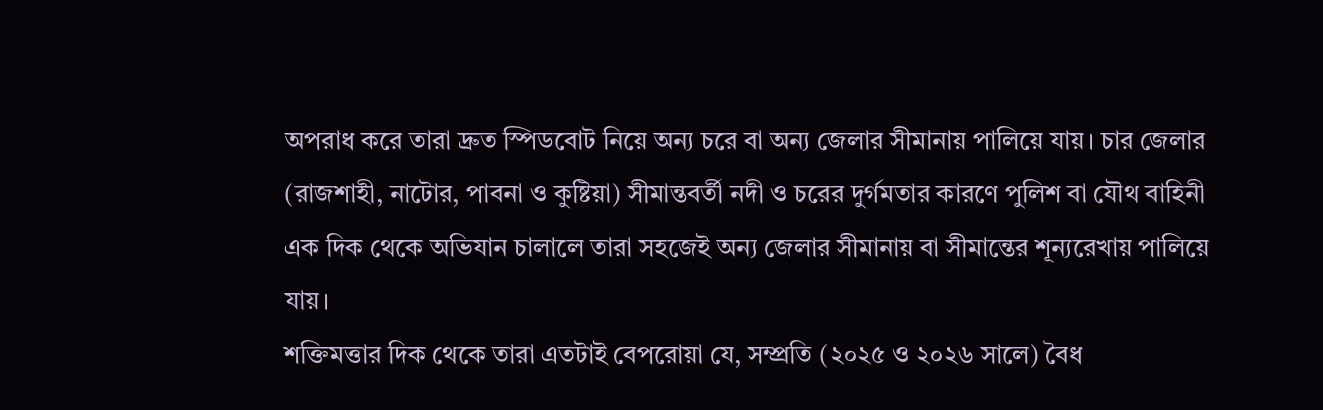অপরাধ করে তারা দ্রুত স্পিডবোট নিয়ে অন্য চরে বা অন্য জেলার সীমানায় পালিয়ে যায়। চার জেলার (রাজশাহী, নাটোর, পাবনা ও কুষ্টিয়া) সীমান্তবর্তী নদী ও চরের দুর্গমতার কারণে পুলিশ বা যৌথ বাহিনী এক দিক থেকে অভিযান চালালে তারা সহজেই অন্য জেলার সীমানায় বা সীমান্তের শূন্যরেখায় পালিয়ে যায়।
শক্তিমত্তার দিক থেকে তারা এতটাই বেপরোয়া যে, সম্প্রতি (২০২৫ ও ২০২৬ সালে) বৈধ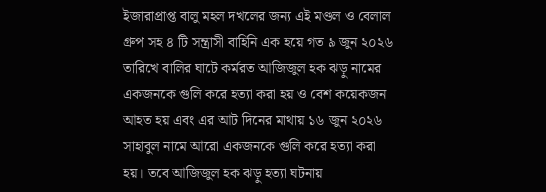ইজারাপ্রাপ্ত বালু মহল দখলের জন্য এই মণ্ডল ও বেলাল গ্রুপ সহ ৪ টি সন্ত্রাসী বাহিনি এক হয়ে গত ৯ জুন ২০২৬ তারিখে বালির ঘাটে কর্মরত আজিজুল হক ঝড়ু নামের একজনকে গুলি করে হত্যা করা হয় ও বেশ কয়েকজন আহত হয় এবং এর আট দিনের মাথায় ১৬ জুন ২০২৬ সাহাবুল নামে আরো একজনকে গুলি করে হত্যা করা হয়। তবে আজিজুল হক ঝড়ু হত্যা ঘটনায়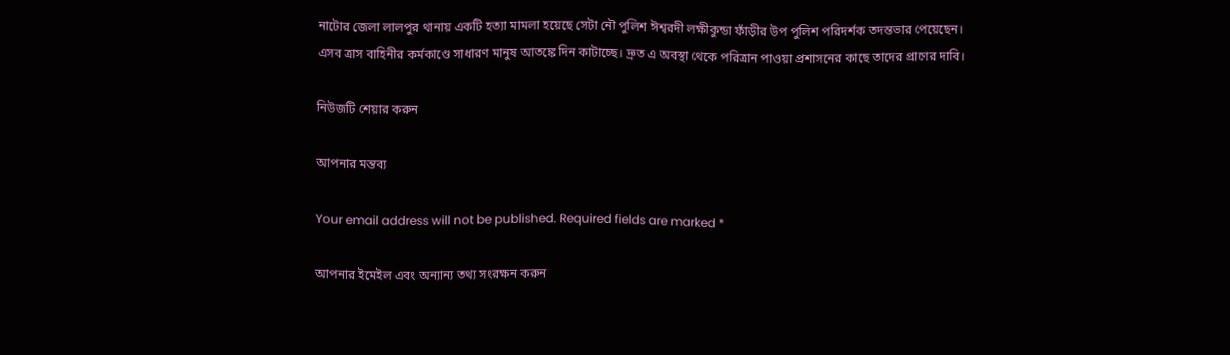নাটোর জেলা লালপুর থানায় একটি হত্যা মামলা হয়েছে সেটা নৌ পুলিশ ঈশ্বরদী লক্ষীকুন্ডা ফাঁড়ীর উপ পুলিশ পরিদর্শক তদন্তভার পেয়েছেন।
এসব ত্রাস বাহিনীর কর্মকাণ্ডে সাধারণ মানুষ আতঙ্কে দিন কাটাচ্ছে। দ্রুত এ অবস্থা থেকে পরিত্রান পাওয়া প্রশাসনের কাছে তাদের প্রাণের দাবি।

নিউজটি শেয়ার করুন

আপনার মন্তব্য

Your email address will not be published. Required fields are marked *

আপনার ইমেইল এবং অন্যান্য তথ্য সংরক্ষন করুন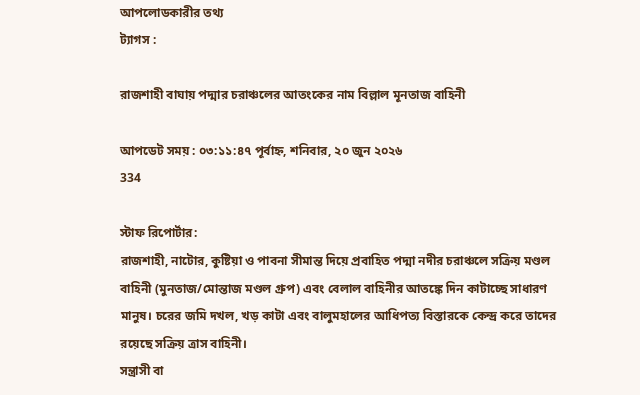আপলোডকারীর তথ্য
ট্যাগস :

রাজশাহী বাঘায় পদ্মার চরাঞ্চলের আতংকের নাম বিল্লাল মূনতাজ বাহিনী

আপডেট সময় : ০৩:১১:৪৭ পূর্বাহ্ন, শনিবার, ২০ জুন ২০২৬
334

স্টাফ রিপোর্টার:
রাজশাহী, নাটোর, কুষ্টিয়া ও পাবনা সীমান্ত দিয়ে প্রবাহিত পদ্মা নদীর চরাঞ্চলে সক্রিয় মণ্ডল বাহিনী (মুনতাজ/মোন্তাজ মণ্ডল গ্রুপ) এবং বেলাল বাহিনীর আতঙ্কে দিন কাটাচ্ছে সাধারণ মানুষ। চরের জমি দখল, খড় কাটা এবং বালুমহালের আধিপত্য বিস্তারকে কেন্দ্র করে তাদের রয়েছে সক্রিয় ত্রাস বাহিনী।
সন্ত্রাসী বা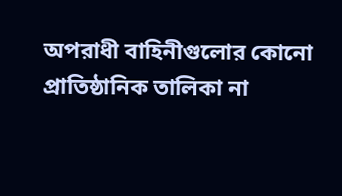অপরাধী বাহিনীগুলোর কোনো প্রাতিষ্ঠানিক তালিকা না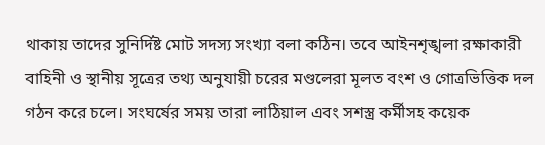থাকায় তাদের সুনির্দিষ্ট মোট সদস্য সংখ্যা বলা কঠিন। তবে আইনশৃঙ্খলা রক্ষাকারী বাহিনী ও স্থানীয় সূত্রের তথ্য অনুযায়ী চরের মণ্ডলেরা মূলত বংশ ও গোত্রভিত্তিক দল গঠন করে চলে। সংঘর্ষের সময় তারা লাঠিয়াল এবং সশস্ত্র কর্মীসহ কয়েক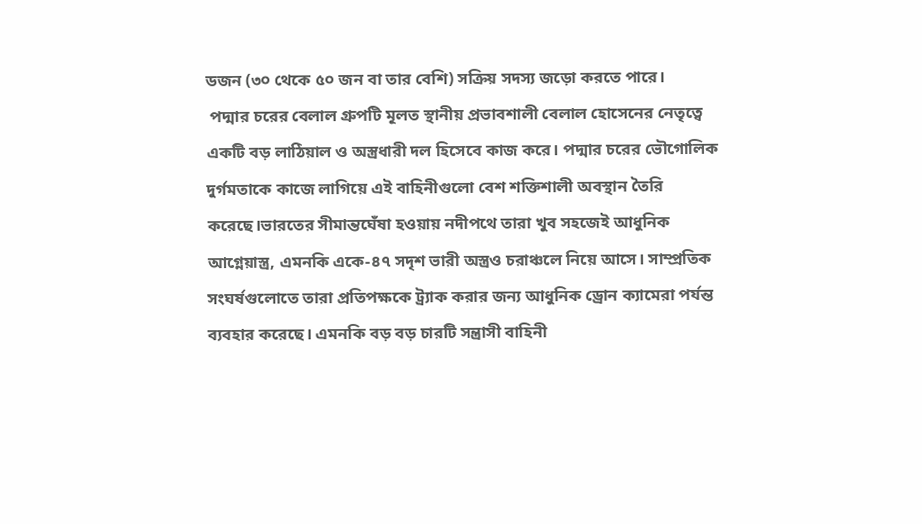ডজন (৩০ থেকে ৫০ জন বা তার বেশি) সক্রিয় সদস্য জড়ো করতে পারে।
 পদ্মার চরের বেলাল গ্রুপটি মূলত স্থানীয় প্রভাবশালী বেলাল হোসেনের নেতৃত্বে একটি বড় লাঠিয়াল ও অস্ত্রধারী দল হিসেবে কাজ করে। পদ্মার চরের ভৌগোলিক দুর্গমতাকে কাজে লাগিয়ে এই বাহিনীগুলো বেশ শক্তিশালী অবস্থান তৈরি করেছে।ভারতের সীমান্তঘেঁষা হওয়ায় নদীপথে তারা খুব সহজেই আধুনিক আগ্নেয়াস্ত্র, এমনকি একে-৪৭ সদৃশ ভারী অস্ত্রও চরাঞ্চলে নিয়ে আসে। সাম্প্রতিক সংঘর্ষগুলোতে তারা প্রতিপক্ষকে ট্র্যাক করার জন্য আধুনিক ড্রোন ক্যামেরা পর্যন্ত ব্যবহার করেছে। এমনকি বড় বড় চারটি সন্ত্রাসী বাহিনী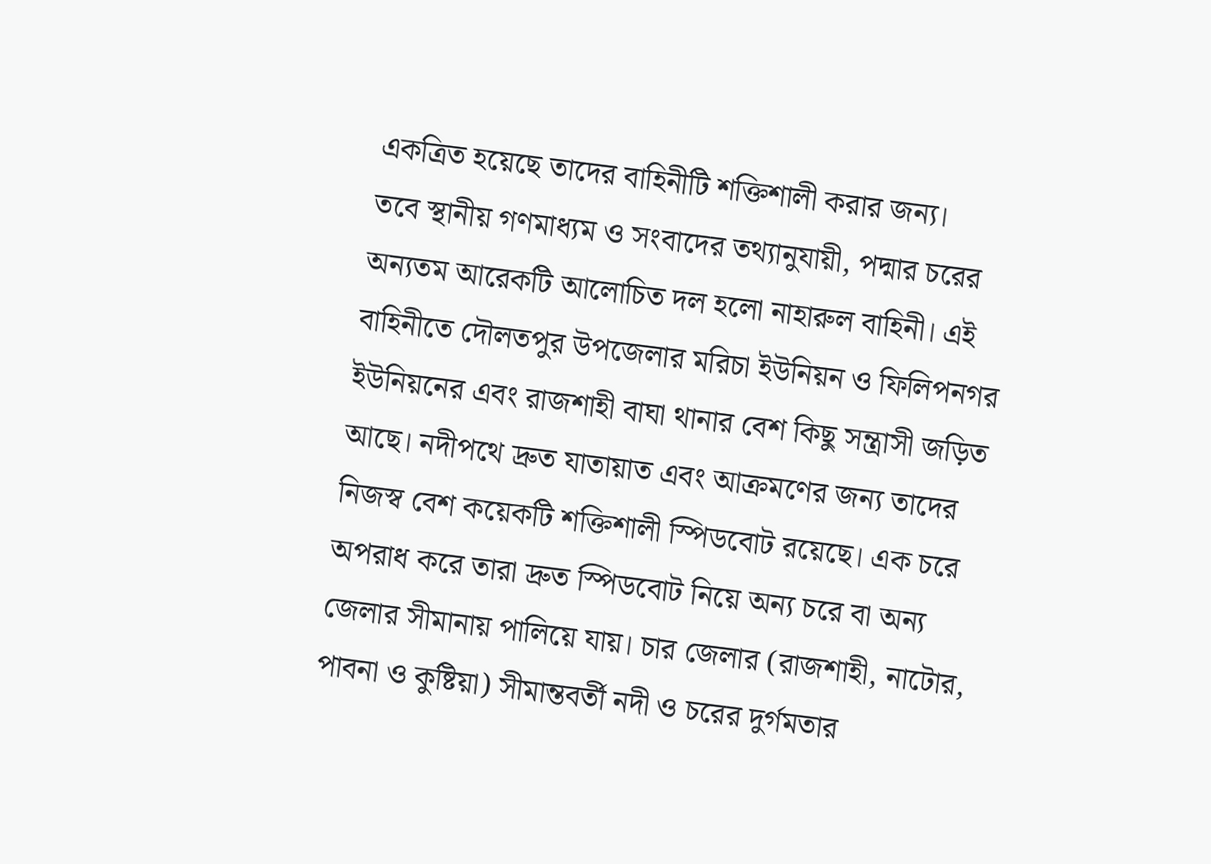একত্রিত হয়েছে তাদের বাহিনীটি শক্তিশালী করার জন্য।
তবে স্থানীয় গণমাধ্যম ও সংবাদের তথ্যানুযায়ী, পদ্মার চরের অন্যতম আরেকটি আলোচিত দল হলো নাহারুল বাহিনী। এই বাহিনীতে দৌলতপুর উপজেলার মরিচা ইউনিয়ন ও ফিলিপনগর ইউনিয়নের এবং রাজশাহী বাঘা থানার বেশ কিছু সন্ত্রাসী জড়িত আছে। নদীপথে দ্রুত যাতায়াত এবং আক্রমণের জন্য তাদের নিজস্ব বেশ কয়েকটি শক্তিশালী স্পিডবোট রয়েছে। এক চরে অপরাধ করে তারা দ্রুত স্পিডবোট নিয়ে অন্য চরে বা অন্য জেলার সীমানায় পালিয়ে যায়। চার জেলার (রাজশাহী, নাটোর, পাবনা ও কুষ্টিয়া) সীমান্তবর্তী নদী ও চরের দুর্গমতার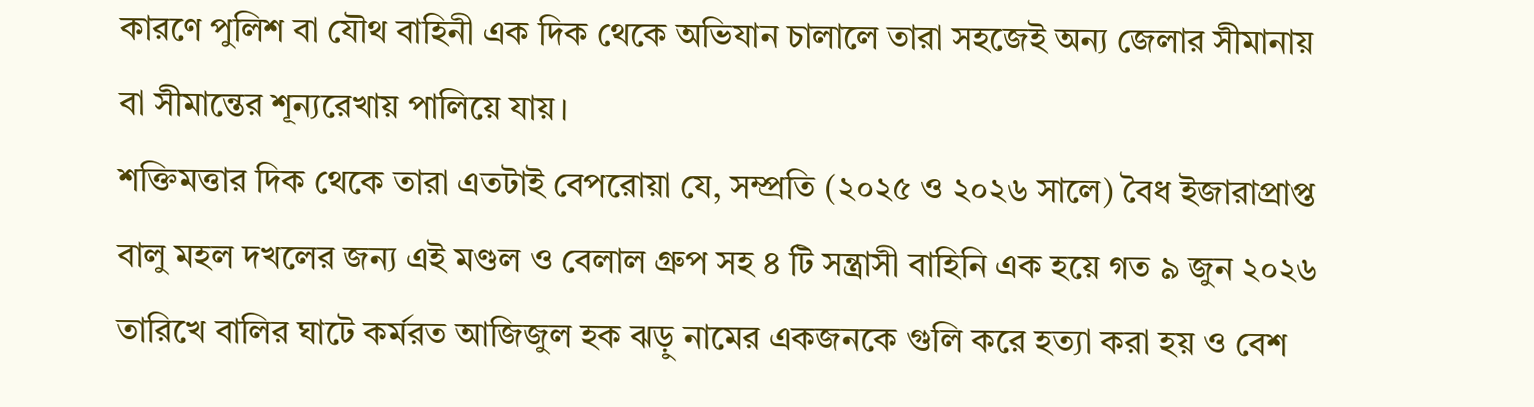কারণে পুলিশ বা যৌথ বাহিনী এক দিক থেকে অভিযান চালালে তারা সহজেই অন্য জেলার সীমানায় বা সীমান্তের শূন্যরেখায় পালিয়ে যায়।
শক্তিমত্তার দিক থেকে তারা এতটাই বেপরোয়া যে, সম্প্রতি (২০২৫ ও ২০২৬ সালে) বৈধ ইজারাপ্রাপ্ত বালু মহল দখলের জন্য এই মণ্ডল ও বেলাল গ্রুপ সহ ৪ টি সন্ত্রাসী বাহিনি এক হয়ে গত ৯ জুন ২০২৬ তারিখে বালির ঘাটে কর্মরত আজিজুল হক ঝড়ু নামের একজনকে গুলি করে হত্যা করা হয় ও বেশ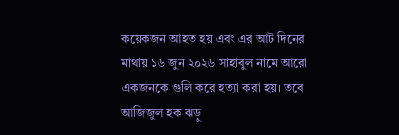কয়েকজন আহত হয় এবং এর আট দিনের মাথায় ১৬ জুন ২০২৬ সাহাবুল নামে আরো একজনকে গুলি করে হত্যা করা হয়। তবে আজিজুল হক ঝড়ু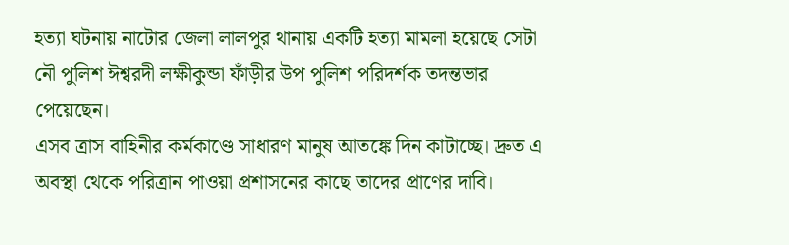হত্যা ঘটনায় নাটোর জেলা লালপুর থানায় একটি হত্যা মামলা হয়েছে সেটা নৌ পুলিশ ঈশ্বরদী লক্ষীকুন্ডা ফাঁড়ীর উপ পুলিশ পরিদর্শক তদন্তভার পেয়েছেন।
এসব ত্রাস বাহিনীর কর্মকাণ্ডে সাধারণ মানুষ আতঙ্কে দিন কাটাচ্ছে। দ্রুত এ অবস্থা থেকে পরিত্রান পাওয়া প্রশাসনের কাছে তাদের প্রাণের দাবি।